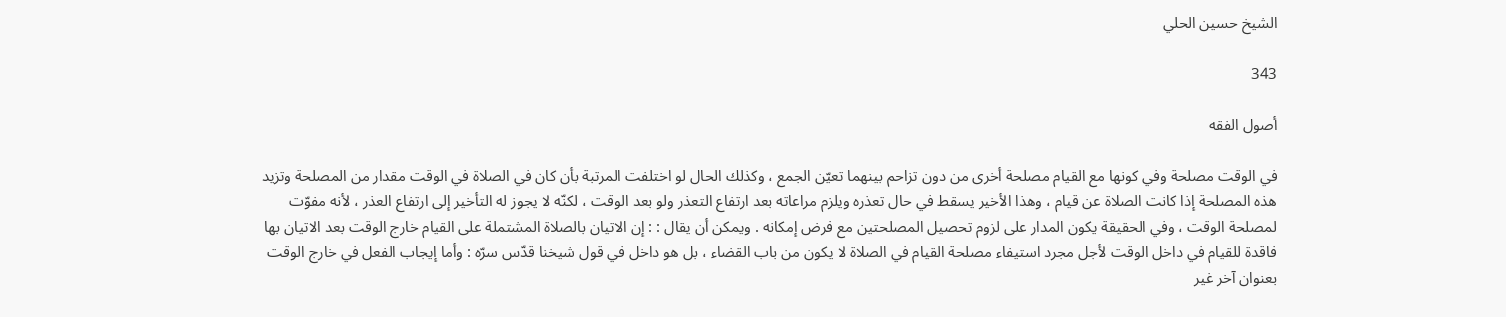الشيخ حسين الحلي

343

أصول الفقه

في الوقت مصلحة وفي كونها مع القيام مصلحة أخرى من دون تزاحم بينهما تعيّن الجمع ، وكذلك الحال لو اختلفت المرتبة بأن كان في الصلاة في الوقت مقدار من المصلحة وتزيد هذه المصلحة إذا كانت الصلاة عن قيام ، وهذا الأخير يسقط في حال تعذره ويلزم مراعاته بعد ارتفاع التعذر ولو بعد الوقت ، لكنّه لا يجوز له التأخير إلى ارتفاع العذر ، لأنه مفوّت لمصلحة الوقت ، وفي الحقيقة يكون المدار على لزوم تحصيل المصلحتين مع فرض إمكانه . ويمكن أن يقال : : إن الاتيان بالصلاة المشتملة على القيام خارج الوقت بعد الاتيان بها فاقدة للقيام في داخل الوقت لأجل مجرد استيفاء مصلحة القيام في الصلاة لا يكون من باب القضاء ، بل هو داخل في قول شيخنا قدّس سرّه : وأما إيجاب الفعل في خارج الوقت بعنوان آخر غير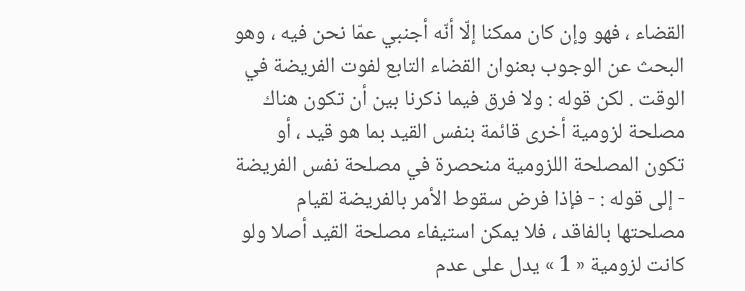القضاء ، فهو وإن كان ممكنا إلّا أنّه أجنبي عمّا نحن فيه ، وهو البحث عن الوجوب بعنوان القضاء التابع لفوت الفريضة في الوقت . لكن قوله : ولا فرق فيما ذكرنا بين أن تكون هناك مصلحة لزومية أخرى قائمة بنفس القيد بما هو قيد ، أو تكون المصلحة اللزومية منحصرة في مصلحة نفس الفريضة - إلى قوله : - فإذا فرض سقوط الأمر بالفريضة لقيام مصلحتها بالفاقد ، فلا يمكن استيفاء مصلحة القيد أصلا ولو كانت لزومية « 1 » يدل على عدم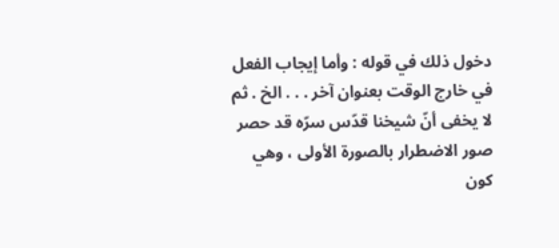دخول ذلك في قوله : وأما إيجاب الفعل في خارج الوقت بعنوان آخر . . . الخ . ثم لا يخفى أنّ شيخنا قدّس سرّه قد حصر صور الاضطرار بالصورة الأولى ، وهي كون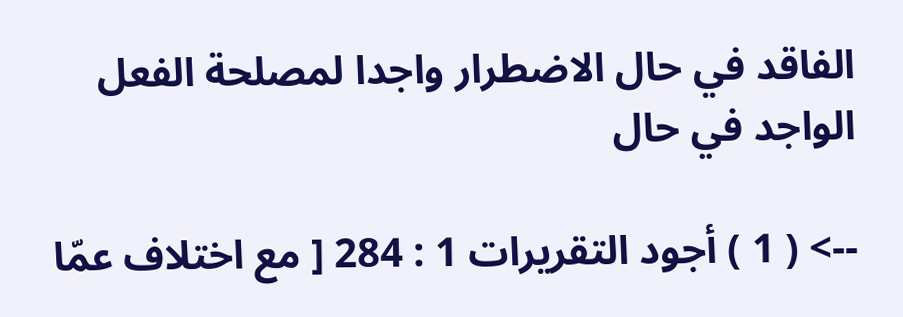الفاقد في حال الاضطرار واجدا لمصلحة الفعل الواجد في حال

--> ( 1 ) أجود التقريرات 1 : 284 [ مع اختلاف عمّا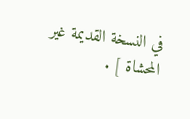في النسخة القديمة غير المحشاة ] .